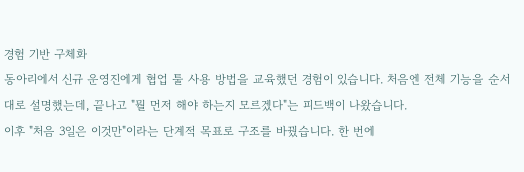경험 기반 구체화
동아리에서 신규 운영진에게 협업 툴 사용 방법을 교육했던 경험이 있습니다. 처음엔 전체 기능을 순서대로 설명했는데, 끝나고 "뭘 먼저 해야 하는지 모르겠다"는 피드백이 나왔습니다.
이후 "처음 3일은 이것만"이라는 단계적 목표로 구조를 바꿨습니다. 한 번에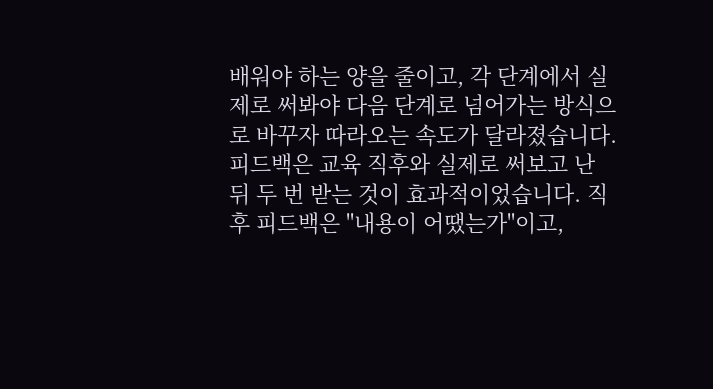배워야 하는 양을 줄이고, 각 단계에서 실제로 써봐야 다음 단계로 넘어가는 방식으로 바꾸자 따라오는 속도가 달라졌습니다.
피드백은 교육 직후와 실제로 써보고 난 뒤 두 번 받는 것이 효과적이었습니다. 직후 피드백은 "내용이 어땠는가"이고,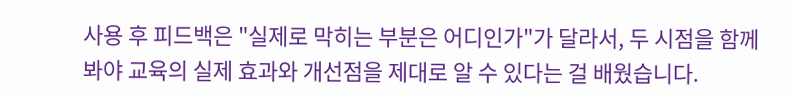사용 후 피드백은 "실제로 막히는 부분은 어디인가"가 달라서, 두 시점을 함께 봐야 교육의 실제 효과와 개선점을 제대로 알 수 있다는 걸 배웠습니다.